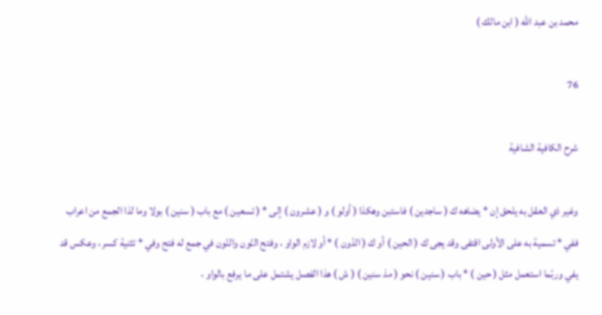محمد بن عبد الله ( ابن مالك )

76

شرح الكافية الشافية

وغير ذي العقل به يلحق إن * يضاهه ك ( ساجدين ) فاستبن وهكذا ( أولو ) و ( عشرون ) إلى * ( تسعين ) مع باب ( سنين ) بولا وما لذا الجمع من اعراب ففي * تسمية به على الأولى اقتفى وقد يجى ك ( الحين ) أو ك ( الدّون ) * أو لازم الواو ، وفتح النّون والنّون في جمع له فتح وفي * تثنية كسر ، وعكس قد يفي وربّما استعمل مثل ( حين ) * باب ( سنين ) نحو ( مذ سنين ) ( ش ) هذا الفصل يشتمل على ما يرفع بالواو ،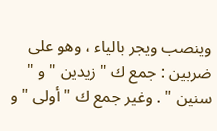وينصب ويجر بالياء ، وهو على ضربين : جمع ك " زيدين " و " سنين " . وغير جمع ك " أولى " و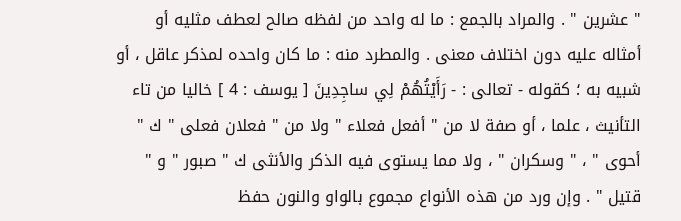" عشرين " . والمراد بالجمع : ما له واحد من لفظه صالح لعطف مثليه أو أمثاله عليه دون اختلاف معنى . والمطرد منه : ما كان واحده لمذكر عاقل ، أو شبيه به ؛ كقوله - تعالى : - رَأَيْتُهُمْ لِي ساجِدِينَ [ يوسف : 4 ] خاليا من تاء التأنيث ، علما ، أو صفة لا من " أفعل فعلاء " ولا من " فعلان فعلى " ك " أحوى " ، " وسكران " ، ولا مما يستوى فيه الذكر والأنثى ك " صبور " و " قتيل " . وإن ورد من هذه الأنواع مجموع بالواو والنون حفظ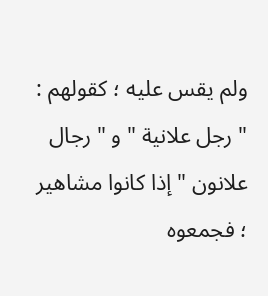ولم يقس عليه ؛ كقولهم : " رجل علانية " و " رجال علانون " إذا كانوا مشاهير ؛ فجمعوه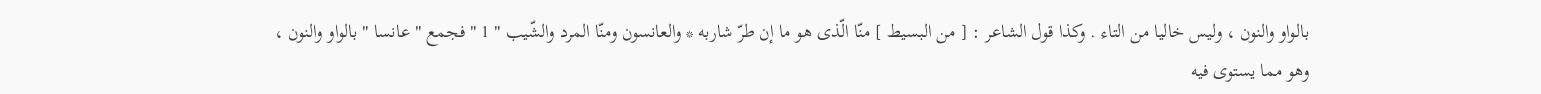بالواو والنون ، وليس خاليا من التاء . وكذا قول الشاعر : [ من البسيط ] منّا الّذى هو ما إن طرّ شاربه * والعانسون ومنّا المرد والشّيب " 1 " فجمع " عانسا " بالواو والنون ، وهو مما يستوى فيه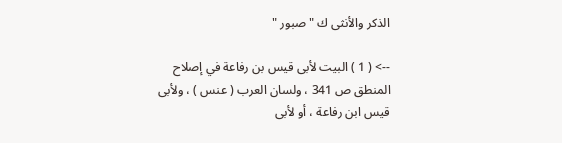الذكر والأنثى ك " صبور "

--> ( 1 ) البيت لأبى قيس بن رفاعة في إصلاح المنطق ص 341 ، ولسان العرب ( عنس ) ، ولأبى قيس ابن رفاعة ، أو لأبى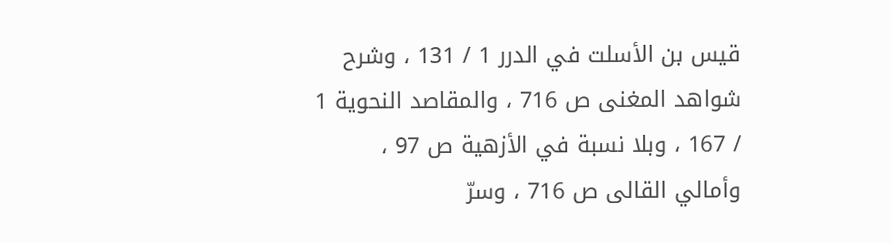قيس بن الأسلت في الدرر 1 / 131 ، وشرح شواهد المغنى ص 716 ، والمقاصد النحوية 1 / 167 ، وبلا نسبة في الأزهية ص 97 ، وأمالي القالى ص 716 ، وسرّ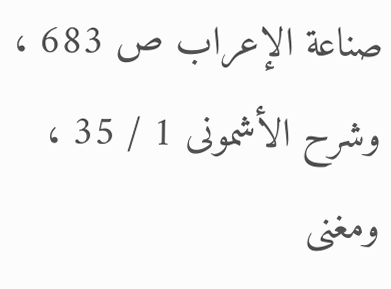صناعة الإعراب ص 683 ، وشرح الأشمونى 1 / 35 ، ومغنى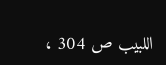اللبيب ص 304 ،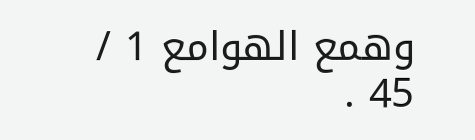وهمع الهوامع 1 / 45 .